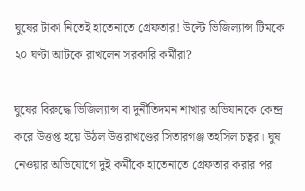ঘুষের টাকা নিতেই হাতেনাতে গ্রেফতার! উল্টে ভিজিল্যান্স টিমকে ২০ ঘণ্টা আটকে রাখলেন সরকারি কর্মীরা?

ঘুষের বিরুদ্ধে ভিজিল্যান্স বা দুর্নীতিদমন শাখার অভিযানকে কেন্দ্র করে উত্তপ্ত হয়ে উঠল উত্তরাখণ্ডের সিতারগঞ্জ তহসিল চত্বর। ঘুষ নেওয়ার অভিযোগে দুই কর্মীকে হাতেনাতে গ্রেফতার করার পর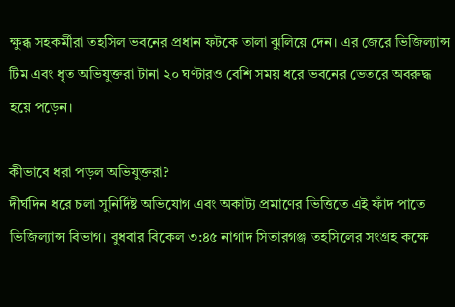ক্ষুব্ধ সহকর্মীরা তহসিল ভবনের প্রধান ফটকে তালা ঝুলিয়ে দেন। এর জেরে ভিজিল্যান্স টিম এবং ধৃত অভিযুক্তরা টানা ২০ ঘণ্টারও বেশি সময় ধরে ভবনের ভেতরে অবরুদ্ধ হয়ে পড়েন।

কীভাবে ধরা পড়ল অভিযুক্তরা?
দীর্ঘদিন ধরে চলা সুনির্দিষ্ট অভিযোগ এবং অকাট্য প্রমাণের ভিত্তিতে এই ফাঁদ পাতে ভিজিল্যান্স বিভাগ। বুধবার বিকেল ৩:৪৫ নাগাদ সিতারগঞ্জ তহসিলের সংগ্রহ কক্ষে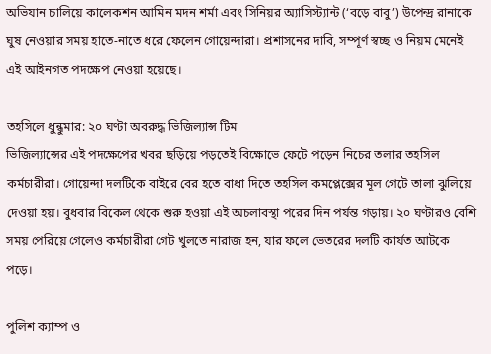অভিযান চালিয়ে কালেকশন আমিন মদন শর্মা এবং সিনিয়র অ্যাসিস্ট্যান্ট (‘বড়ে বাবু’) উপেন্দ্র রানাকে ঘুষ নেওয়ার সময় হাতে-নাতে ধরে ফেলেন গোয়েন্দারা। প্রশাসনের দাবি, সম্পূর্ণ স্বচ্ছ ও নিয়ম মেনেই এই আইনগত পদক্ষেপ নেওয়া হয়েছে।

তহসিলে ধুন্ধুমার: ২০ ঘণ্টা অবরুদ্ধ ভিজিল্যান্স টিম
ভিজিল্যান্সের এই পদক্ষেপের খবর ছড়িয়ে পড়তেই বিক্ষোভে ফেটে পড়েন নিচের তলার তহসিল কর্মচারীরা। গোয়েন্দা দলটিকে বাইরে বের হতে বাধা দিতে তহসিল কমপ্লেক্সের মূল গেটে তালা ঝুলিয়ে দেওয়া হয়। বুধবার বিকেল থেকে শুরু হওয়া এই অচলাবস্থা পরের দিন পর্যন্ত গড়ায়। ২০ ঘণ্টারও বেশি সময় পেরিয়ে গেলেও কর্মচারীরা গেট খুলতে নারাজ হন, যার ফলে ভেতরের দলটি কার্যত আটকে পড়ে।

পুলিশ ক্যাম্প ও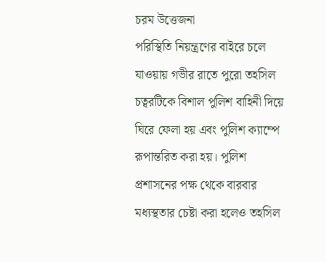চরম উত্তেজনা
পরিস্থিতি নিয়ন্ত্রণের বাইরে চলে যাওয়ায় গভীর রাতে পুরো তহসিল চত্বরটিকে বিশাল পুলিশ বাহিনী দিয়ে ঘিরে ফেলা হয় এবং পুলিশ ক্যাম্পে রূপান্তরিত করা হয়। পুলিশ প্রশাসনের পক্ষ থেকে বারবার মধ্যস্থতার চেষ্টা করা হলেও তহসিল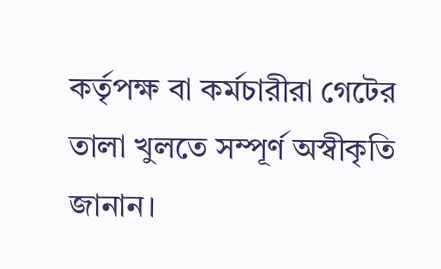কর্তৃপক্ষ বা কর্মচারীরা গেটের তালা খুলতে সম্পূর্ণ অস্বীকৃতি জানান।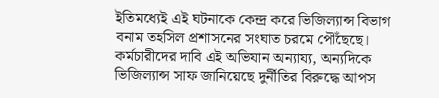ইতিমধ্যেই এই ঘটনাকে কেন্দ্র করে ভিজিল্যান্স বিভাগ বনাম তহসিল প্রশাসনের সংঘাত চরমে পৌঁছেছে। কর্মচারীদের দাবি এই অভিযান অন্যায্য, অন্যদিকে ভিজিল্যান্স সাফ জানিয়েছে দুর্নীতির বিরুদ্ধে আপস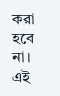করা হবে না। এই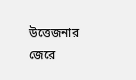উত্তেজনার জেরে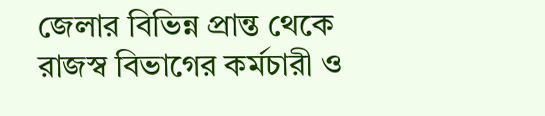জেলার বিভিন্ন প্রান্ত থেকে রাজস্ব বিভাগের কর্মচারী ও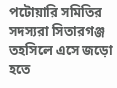পটোয়ারি সমিতির সদস্যরা সিতারগঞ্জ তহসিলে এসে জড়ো হতে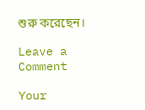শুরু করেছেন।

Leave a Comment

Your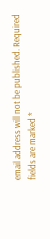email address will not be published. Required fields are marked *